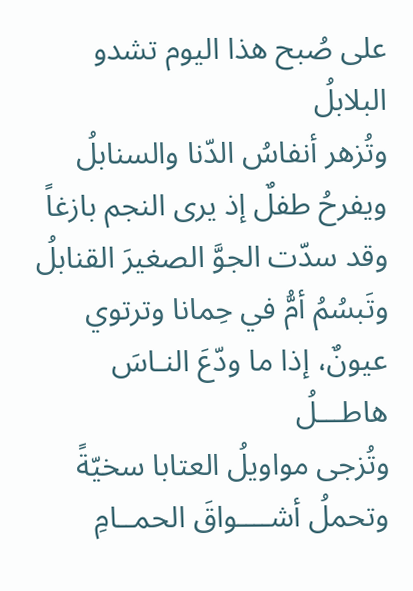على صُبح هذا اليوم تشدو البلابلُ
وتُزهر أنفاسُ الدّنا والسنابلُ
ويفرحُ طفلٌ إذ يرى النجم بازغاً
وقد سدّت الجوَّ الصغيرَ القنابلُ
وتَبسُمُ أمُّ في حِمانا وترتوي
عيونٌ، إذا ما ودّعَ النـاسَ هاطـــلُ
وتُزجى مواويلُ العتابا سخيّةً
وتحملُ أشــــواقَ الحمــامِ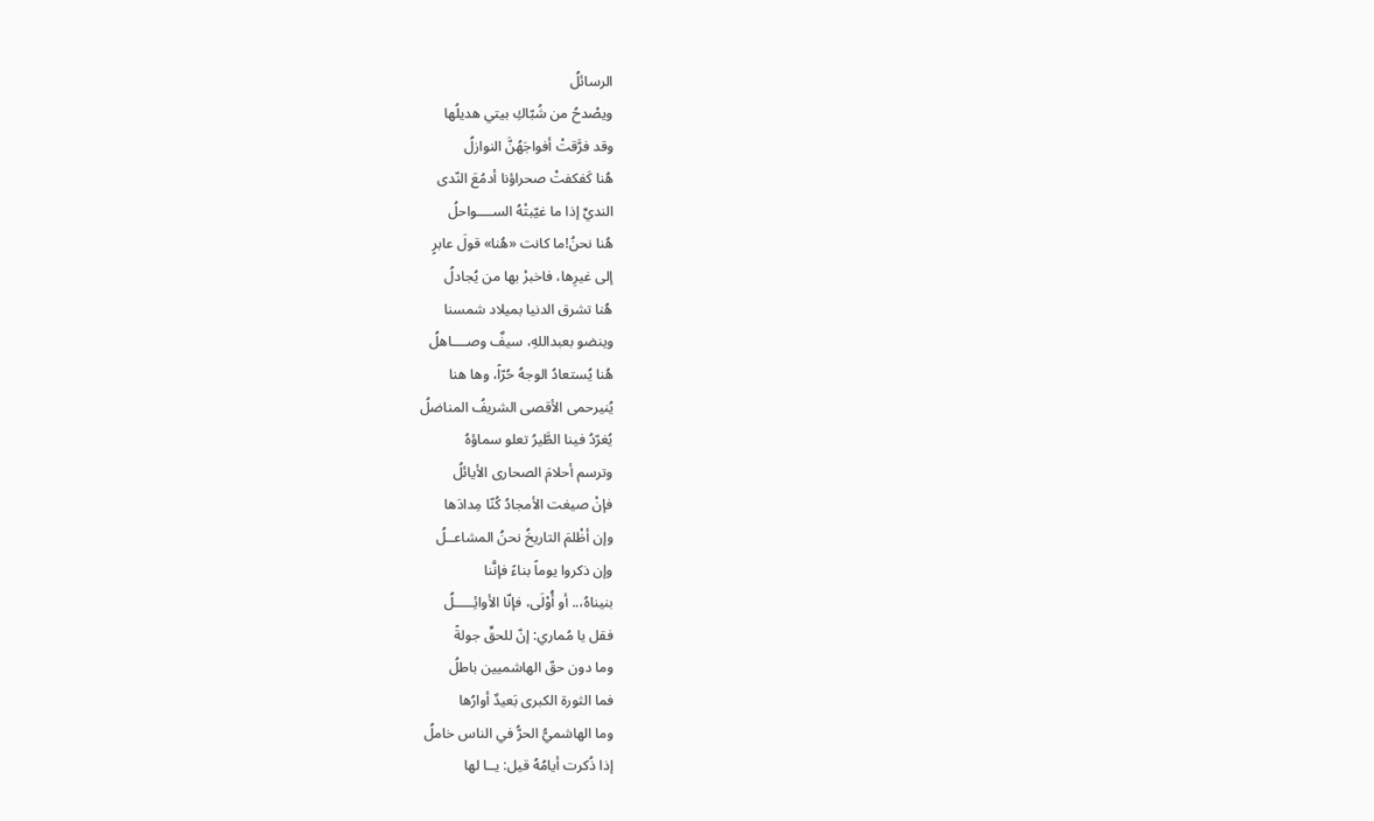الرسائلُ
ويصْدحُ من شُبّاكِ بيتي هديلُها
وقد فرَّقتْ أفواجَهُنَّ النوازلُ
هُنا كَفكفتْ صحراؤنا أدمُعَ النّدى
النديِّ إذا ما غيّبتْهُ الســــواحلُ
هُنا نحنُ!ما كانت «هُنا» قولَ عابرٍ
إلى غيرِها، فاخبرْ بها من يُجادلُ
هُنا تشرق الدنيا بميلاد شمسنا
وينضو بعبداللهِ، سيفٌ وصــــاهلُ
هُنا يُستعادُ الوجهُ حُرّاً، وها هنا
يُنيرحمى الأقصى الشريفُ المناضلُ
يُغرّدُ فينا الطَّيرُ تعلو سماؤهُ
وترسم أحلامَ الصحارى الأيائلُ
فإنْ صيغت الأمجادُ كُنّا مِدادَها
وإن أظْلمَ التاريخُ نحنُ المشاعــلُ
وإن ذكروا يوماً بناءً فإنَّنا
بنيناهُ،.. أو أُوْلَى، فإنّا الأوائِـــــلُ
فقل يا مُماري: إنّ للحقِّ جولةً
وما دون حقّ الهاشميين باطلُ
فما الثورة الكبرى بَعيدٌ أوارُها
وما الهاشميُّ الحرُّ في الناس خاملُ
إذا ذُكرت أيامُهُ قيل: يــا لها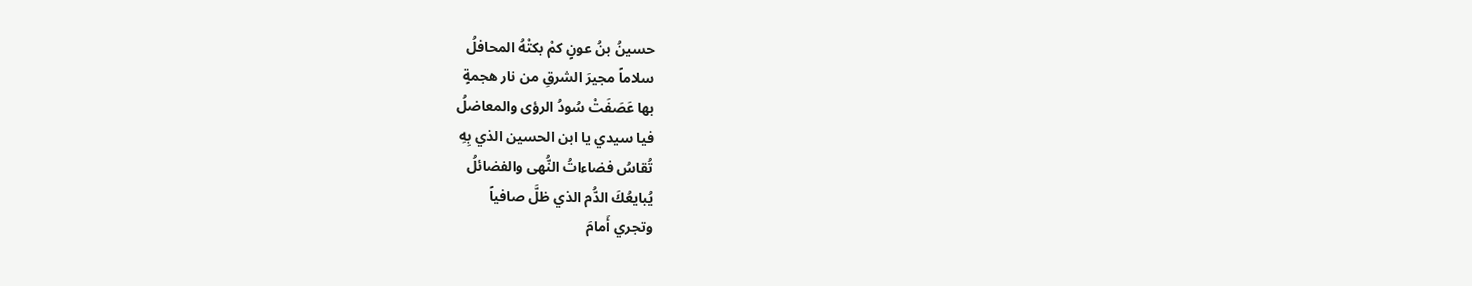حسينُ بنُ عونٍ كمْ بكتْهُ المحافلُ
سلاماً مجيرَ الشرقِ من نار هجمةٍ
بها عَصَفَتْ سُودُ الرؤى والمعاضلُ
فيا سيدي يا ابن الحسين الذي بِهِ
تُقاسُ فضاءاتُ النُّهى والفضائلُ
يُبايعُكَ الدُّم الذي ظلَّ صافياً
وتجري أَمامَ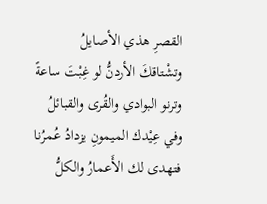القصرِ هذي الأصايلُ
وتشْتاقكَ الأردنُّ لو غِبْتَ ساعةً
وترنو البوادي والقُرى والقبائلُ
وفي عِيْدك الميمونِ يزدادُ عُمرُنا
فتهدى لك الأَعمارُ والكلُّ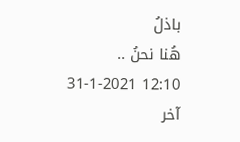باذلُ
هُنا نحنُ ..
12:10 31-1-2021
آخر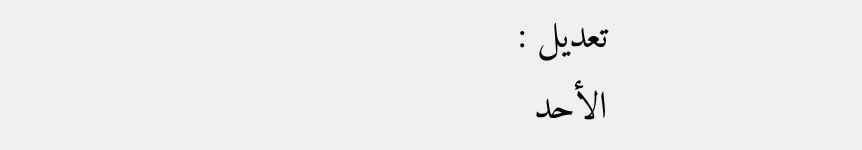تعديل :
الأحد